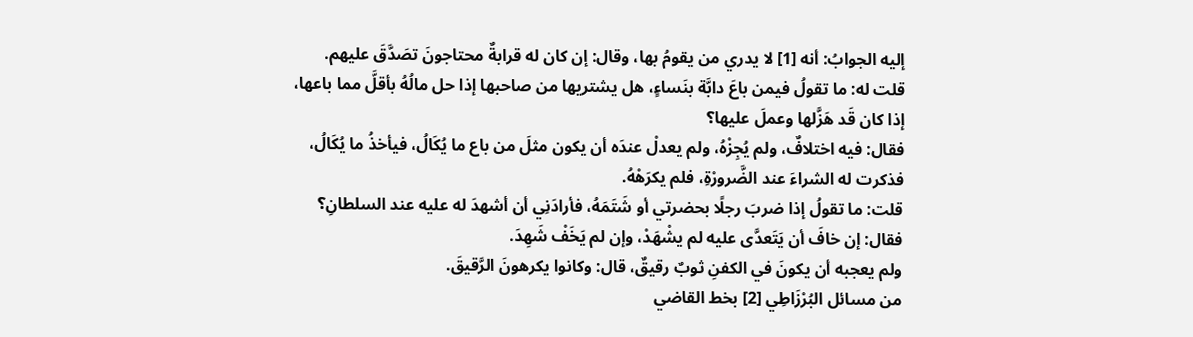إليه الجوابُ: أنه [1] لا يدري من يقومُ بها، وقال: إن كان له قرابةٌ محتاجونَ تصَدَّقَ عليهم.
قلت له: ما تقولُ فيمن باعَ دابَّة بنَساءٍ، هل يشتريها من صاحبها إذا حل مالُهُ بأقلَّ مما باعها، إذا كان قَد هَزَّلها وعملَ عليها؟
فقال: فيه اختلافٌ، ولم يُجِزْهُ، ولم يعدلْ عندَه أن يكون مثلَ من باع ما يُكَالُ، فيأخذُ ما يُكَالُ، فذكرت له الشراءَ عند الضَّرورْةِ، فلم يكرَهْهُ.
قلت: ما تقولُ إذا ضربَ رجلًا بحضرتي أو شَتَمَهُ، فأرادَنِي أن أشهدَ له عليه عند السلطانِ؟
فقال: إن خافَ أن يَتَعدَّى عليه لم يشْهَدْ، وإن لم يَخَفْ شَهِدَ.
ولم يعجبه أن يكونَ في الكفنِ ثوبٌ رقيقٌ، قال: وكانوا يكرهونَ الرَّقيقَ.
من مسائل البُرْزَاطِي [2] بخط القاضي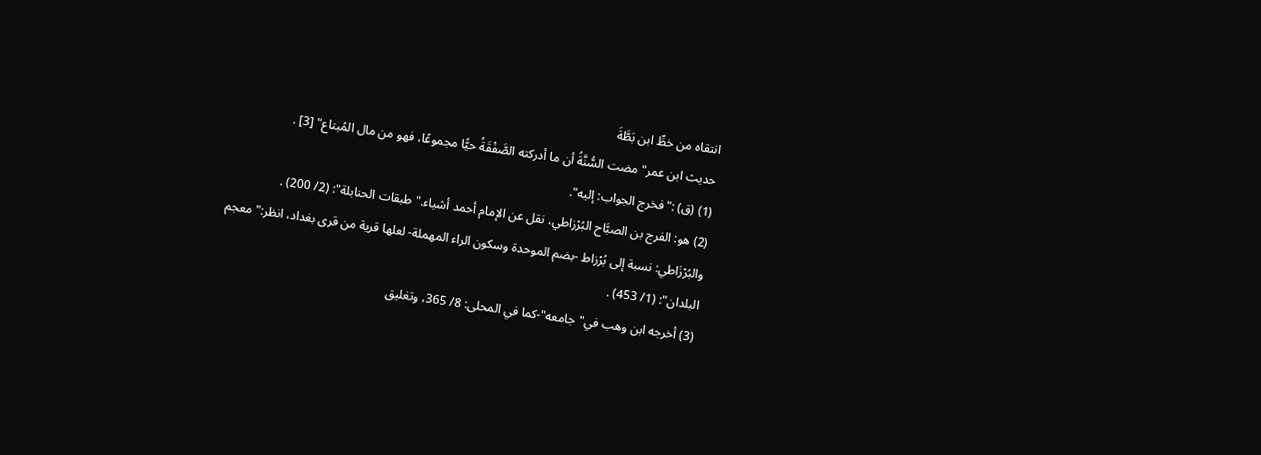انتقاه من خطِّ ابن بَطَّةَ
حديث ابن عمر"مضت السُّنَّةُ أن ما أدركته الصَّفْقَةُ حيًّا مجموعًا، فهو من مال المُبتاع" [3] .
(1) (ق) :"فخرج الجواب: إليه".
(2) هو: الفرج بن الصبَّاح البُرْزاطي، نقل عن الإمام أحمد أشياء."طبقات الحنابلة": (2/ 200) .
والبُرْزَاطي: نسبة إلى بُرْزاط -بضم الموحدة وسكون الراء المهملة- لعلها قرية من قرى بغداد، انظر:"معجم البلدان": (1/ 453) .
(3) أخرجه ابن وهب في"جامعه"-كما في المحلى: 8/ 365، وتغليق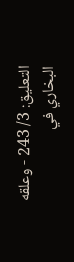التعليق: 3/ 243 - وعلقه البخاري في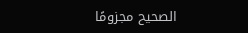الصحيح مجزومًا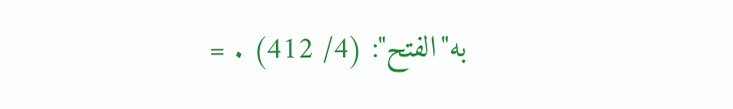به"الفتح": (4/ 412) . =